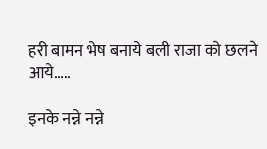हरी बामन भेष बनाये बली राजा को छलने आये…..

इनके नन्ने नन्ने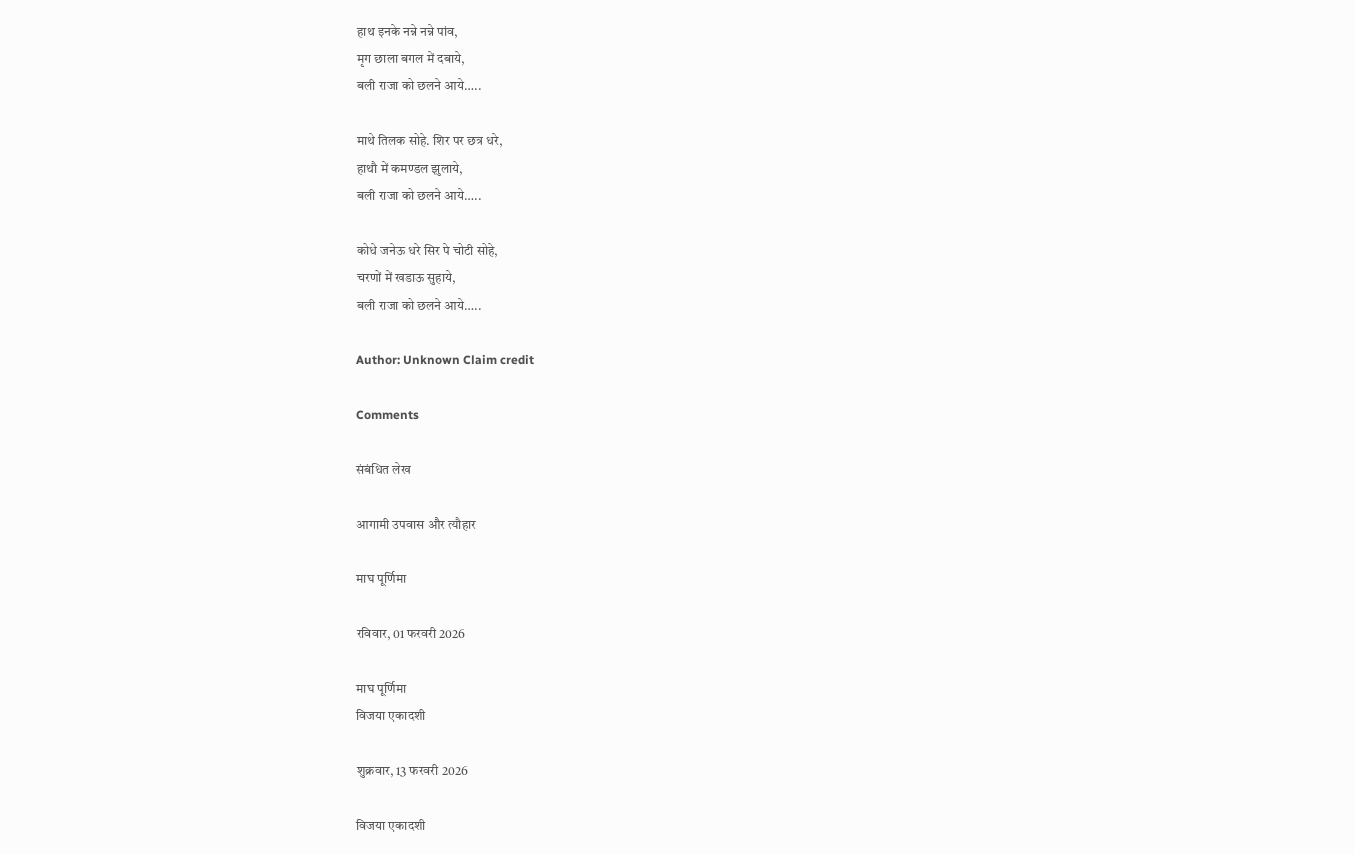हाथ इनके नन्ने नन्ने पांव,
मृग छाला बगल में दबाये,
बली राजा को छलने आये…..

माथे तिलक सोहे. शिर पर छत्र धरे,
हाथौ में कमण्डल झुलाये,
बली राजा को छलने आये…..

कोधे जनेऊ धरे सिर पे चोटी सोहे,
चरणों में खडाऊ सुहाये,
बली राजा को छलने आये…..

Author: Unknown Claim credit

Comments

संबंधित लेख

आगामी उपवास और त्यौहार

माघ पूर्णिमा

रविवार, 01 फरवरी 2026

माघ पूर्णिमा
विजया एकादशी

शुक्रवार, 13 फरवरी 2026

विजया एकादशी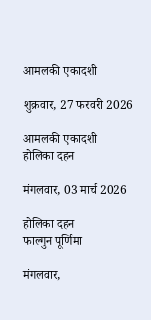आमलकी एकादशी

शुक्रवार, 27 फरवरी 2026

आमलकी एकादशी
होलिका दहन

मंगलवार, 03 मार्च 2026

होलिका दहन
फाल्गुन पूर्णिमा

मंगलवार,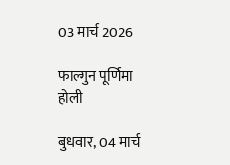03 मार्च 2026

फाल्गुन पूर्णिमा
होली

बुधवार, 04 मार्च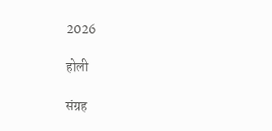2026

होली

संग्रह